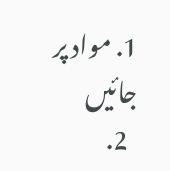1. مواد پر جائیں
  2.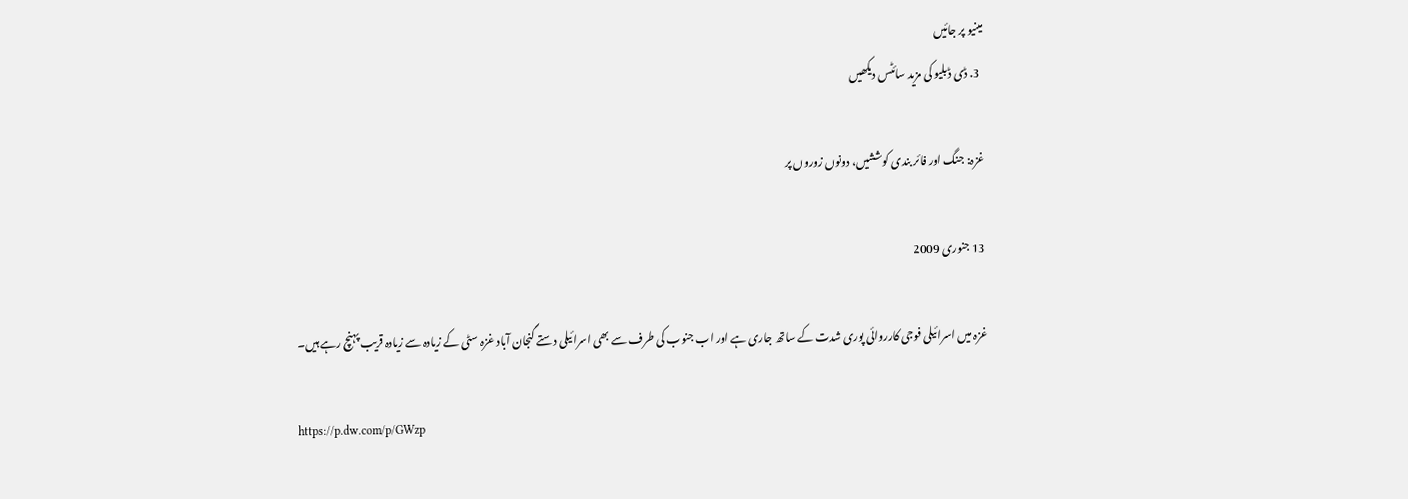مینیو پر جائیں
  3. ڈی ڈبلیو کی مزید سائٹس دیکھیں

غزہ: جنگ اور فائر بندی کوششیں، دونوں زوروں پر

13 جنوری 2009

غزہ میں اسرائیلی فوجی کارروائی پوری شدت کے ساتھ جاری ہے اور اب جنوب کی طرف سے بھی اسرائیلی دستے گنجان آباد غزہ سٹی کے زیادہ سے زیادہ قریب پہنچ رہے ہیں۔

https://p.dw.com/p/GWzp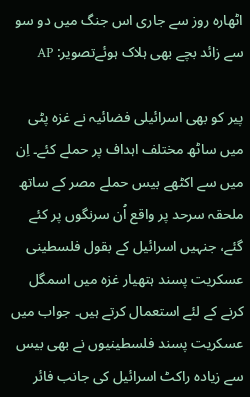اٹھارہ روز سے جاری اس جنگ میں دو سو سے زائد بچے بھی ہلاک ہوئےتصویر: AP

پیر کو بھی اسرائیلی فضائیہ نے غزہ پٹی میں ساٹھ مختلف اہداف پر حملے کئے۔ اِن میں سے اکٹھے بیس حملے مصر کے ساتھ ملحقہ سرحد پر واقع اُن سرنگوں پر کئے گئے، جنہیں اسرائیل کے بقول فلسطینی عسکریت پسند ہتھیار غزہ میں اسمگل کرنے کے لئے استعمال کرتے ہیں۔ جواب میں عسکریت پسند فلسطینیوں نے بھی بیس سے زیادہ راکٹ اسرائیل کی جانب فائر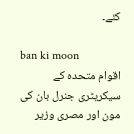کئے۔

ban ki moon
اقوام متحدہ کے سیکریٹری جنرل بان کی مون اور مصری وزیر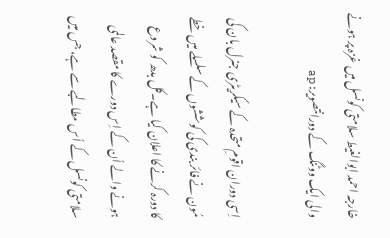خارجہ احمد ابوالغیط سلامتی کونسل میں غزہ پر ہونے والی ایک ووٹنگ کے دورانتصویر: ap

اِسی دوران اقومِ متحدہ کے سیکریٹری جنرل بان کی مُون نے فائر بندی کی کوششوں کے سلسلے میں خطے کا دورہ کرنے کا اعلان کیا ہے۔کل بدھ کو شروع ہونے والے اُن کے اِس دورے کا مقصد عالمی سلامتی کونسل کے اُس مطالبے سے ہے، جس میں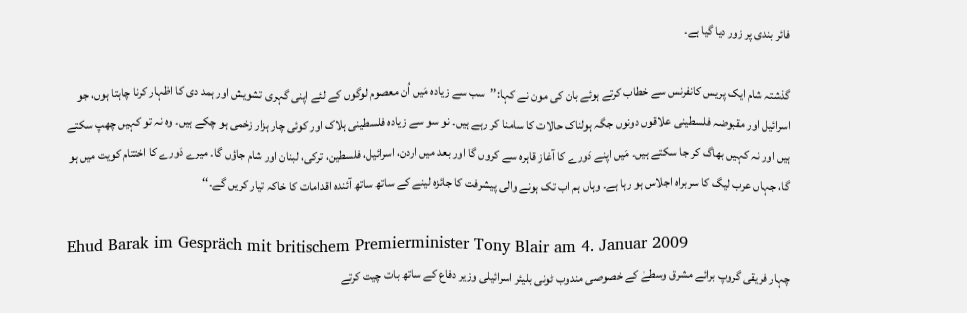فائر بندی پر زور دیا گیا ہے۔

گذشتہ شام ایک پریس کانفرنس سے خطاب کرتے ہوئے بان کی مون نے کہا:’’سب سے زیادہ مَیں اُن معصوم لوگوں کے لئے اپنی گہری تشویش اور ہمد دی کا اظہار کرنا چاہتا ہوں، جو اسرائیل اور مقبوضہ فلسطینی علاقوں دونوں جگہ ہولناک حالات کا سامنا کر رہے ہیں۔ نو سو سے زیادہ فلسطینی ہلاک اور کوئی چار ہزار زخمی ہو چکے ہیں۔ وہ نہ تو کہیں چھپ سکتے ہیں اور نہ کہیں بھاگ کر جا سکتے ہیں۔ مَیں اپنے دَورے کا آغاز قاہرہ سے کروں گا اور بعد میں اردن، اسرائیل، فلسطین، ترکی، لبنان اور شام جاؤں گا۔ میرے دَورے کا اختتام کویت میں ہو گا، جہاں عرب لیگ کا سربراہ اجلاس ہو رہا ہے۔ وہاں ہم اب تک ہونے والی پیشرفت کا جائزہ لینے کے ساتھ ساتھ آئندہ اقدامات کا خاکہ تیار کریں گے۔‘‘

Ehud Barak im Gespräch mit britischem Premierminister Tony Blair am 4. Januar 2009
چہار فریقی گروپ برائے مشرق وسطےٰ کے خصوصی مندوب ٹونی بلیئر اسرائیلی وزیر دفاع کے ساتھ بات چیت کرتے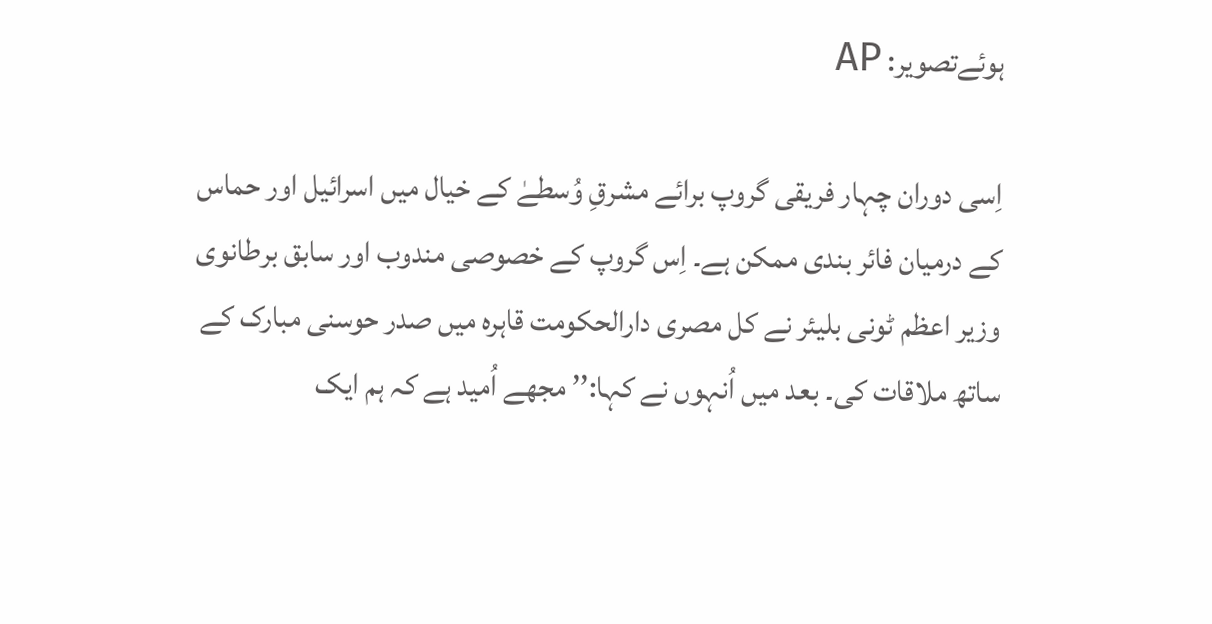ہوئےتصویر: AP

اِسی دوران چہار فریقی گروپ برائے مشرقِ وُسطےٰ کے خیال میں اسرائیل اور حماس کے درمیان فائر بندی ممکن ہے۔ اِس گروپ کے خصوصی مندوب اور سابق برطانوی وزیر اعظم ٹونی بلیئر نے کل مصری دارالحکومت قاہرہ میں صدر حوسنی مبارک کے ساتھ ملاقات کی۔ بعد میں اُنہوں نے کہا:’’ مجھے اُمید ہے کہ ہم ایک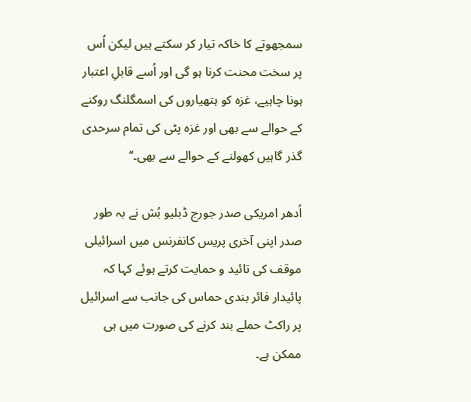سمجھوتے کا خاکہ تیار کر سکتے ہیں لیکن اُس پر سخت محنت کرنا ہو گی اور اُسے قابلِ اعتبار ہونا چاہیے، غزہ کو ہتھیاروں کی اسمگلنگ روکنے کے حوالے سے بھی اور غزہ پٹی کی تمام سرحدی گذر گاہیں کھولنے کے حوالے سے بھی۔‘‘

اُدھر امریکی صدر جورج ڈبلیو بُش نے بہ طور صدر اپنی آخری پریس کانفرنس میں اسرائیلی موقف کی تائید و حمایت کرتے ہوئے کہا کہ پائیدار فائر بندی حماس کی جانب سے اسرائیل پر راکٹ حملے بند کرنے کی صورت میں ہی ممکن ہے۔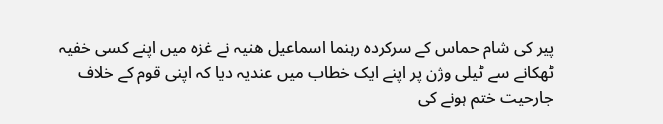پیر کی شام حماس کے سرکردہ رہنما اسماعیل ھنیہ نے غزہ میں اپنے کسی خفیہ ٹھکانے سے ٹیلی وژن پر اپنے ایک خطاب میں عندیہ دیا کہ اپنی قوم کے خلاف جارحیت ختم ہونے کی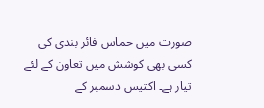صورت میں حماس فائر بندی کی کسی بھی کوشش میں تعاون کے لئے تیار ہے۔ اکتیس دسمبر کے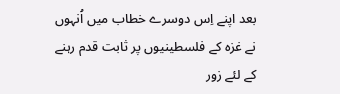بعد اپنے اِس دوسرے خطاب میں اُنہوں نے غزہ کے فلسطینیوں پر ثابت قدم رہنے کے لئے زور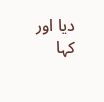دیا اور کہا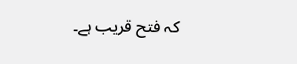کہ فتح قریب ہے۔